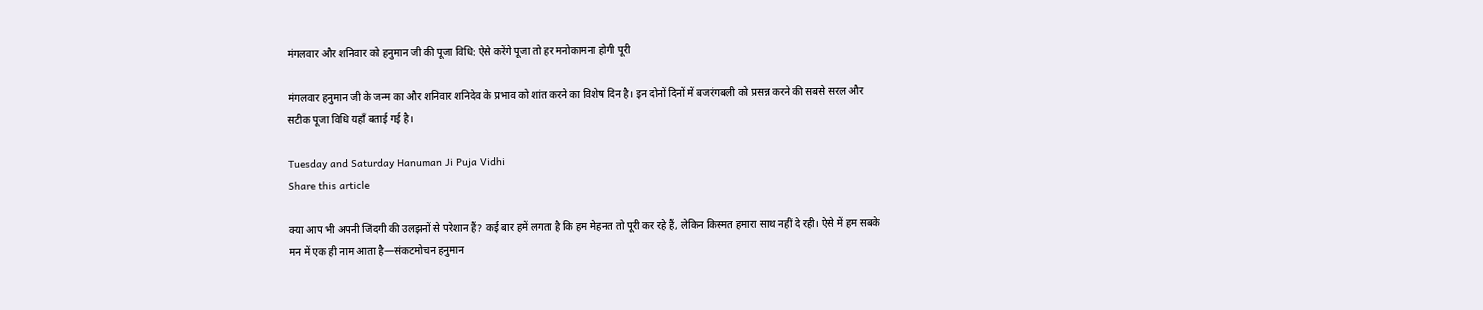मंगलवार और शनिवार को हनुमान जी की पूजा विधि: ऐसे करेंगे पूजा तो हर मनोकामना होगी पूरी

मंगलवार हनुमान जी के जन्म का और शनिवार शनिदेव के प्रभाव को शांत करने का विशेष दिन है। इन दोनों दिनों में बजरंगबली को प्रसन्न करने की सबसे सरल और सटीक पूजा विधि यहाँ बताई गई है।

Tuesday and Saturday Hanuman Ji Puja Vidhi
Share this article

क्या आप भी अपनी जिंदगी की उलझनों से परेशान हैं? कई बार हमें लगता है कि हम मेहनत तो पूरी कर रहे हैं, लेकिन किस्मत हमारा साथ नहीं दे रही। ऐसे में हम सबके मन में एक ही नाम आता है—संकटमोचन हनुमान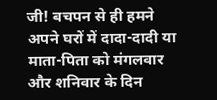जी! बचपन से ही हमने अपने घरों में दादा-दादी या माता-पिता को मंगलवार और शनिवार के दिन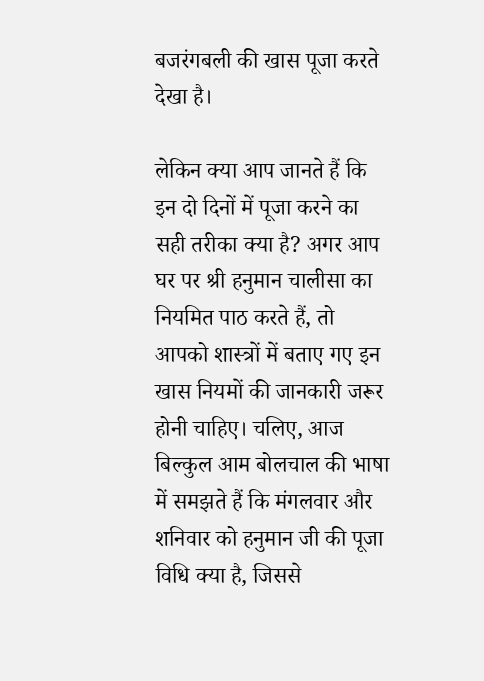बजरंगबली की खास पूजा करते देखा है।

लेकिन क्या आप जानते हैं कि इन दो दिनों में पूजा करने का सही तरीका क्या है? अगर आप घर पर श्री हनुमान चालीसा का नियमित पाठ करते हैं, तो आपको शास्त्रों में बताए गए इन खास नियमों की जानकारी जरूर होनी चाहिए। चलिए, आज बिल्कुल आम बोलचाल की भाषा में समझते हैं कि मंगलवार और शनिवार को हनुमान जी की पूजा विधि क्या है, जिससे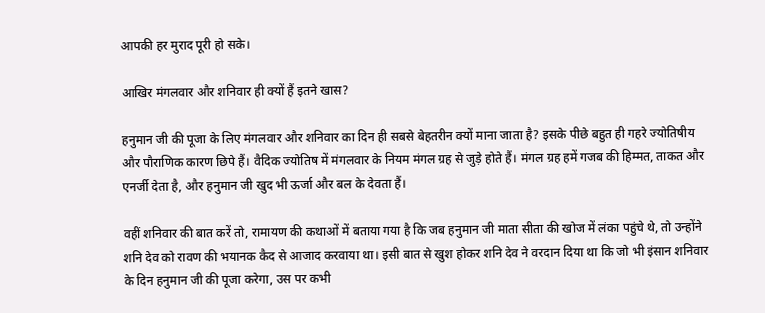आपकी हर मुराद पूरी हो सके।

आखिर मंगलवार और शनिवार ही क्यों हैं इतने खास?

हनुमान जी की पूजा के लिए मंगलवार और शनिवार का दिन ही सबसे बेहतरीन क्यों माना जाता है? इसके पीछे बहुत ही गहरे ज्योतिषीय और पौराणिक कारण छिपे हैं। वैदिक ज्योतिष में मंगलवार के नियम मंगल ग्रह से जुड़े होते हैं। मंगल ग्रह हमें गजब की हिम्मत, ताकत और एनर्जी देता है, और हनुमान जी खुद भी ऊर्जा और बल के देवता हैं।

वहीं शनिवार की बात करें तो, रामायण की कथाओं में बताया गया है कि जब हनुमान जी माता सीता की खोज में लंका पहुंचे थे, तो उन्होंने शनि देव को रावण की भयानक कैद से आजाद करवाया था। इसी बात से खुश होकर शनि देव ने वरदान दिया था कि जो भी इंसान शनिवार के दिन हनुमान जी की पूजा करेगा, उस पर कभी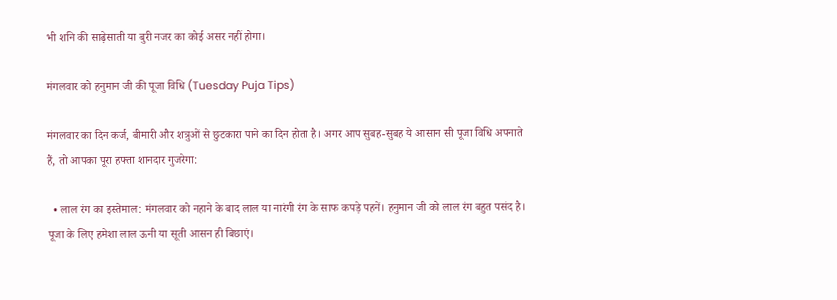भी शनि की साढ़ेसाती या बुरी नजर का कोई असर नहीं होगा।

मंगलवार को हनुमान जी की पूजा विधि (Tuesday Puja Tips)

मंगलवार का दिन कर्ज, बीमारी और शत्रुओं से छुटकारा पाने का दिन होता है। अगर आप सुबह-सुबह ये आसान सी पूजा विधि अपनाते हैं, तो आपका पूरा हफ्ता शानदार गुजरेगा:

  • लाल रंग का इस्तेमाल: मंगलवार को नहाने के बाद लाल या नारंगी रंग के साफ कपड़े पहनें। हनुमान जी को लाल रंग बहुत पसंद है। पूजा के लिए हमेशा लाल ऊनी या सूती आसन ही बिछाएं।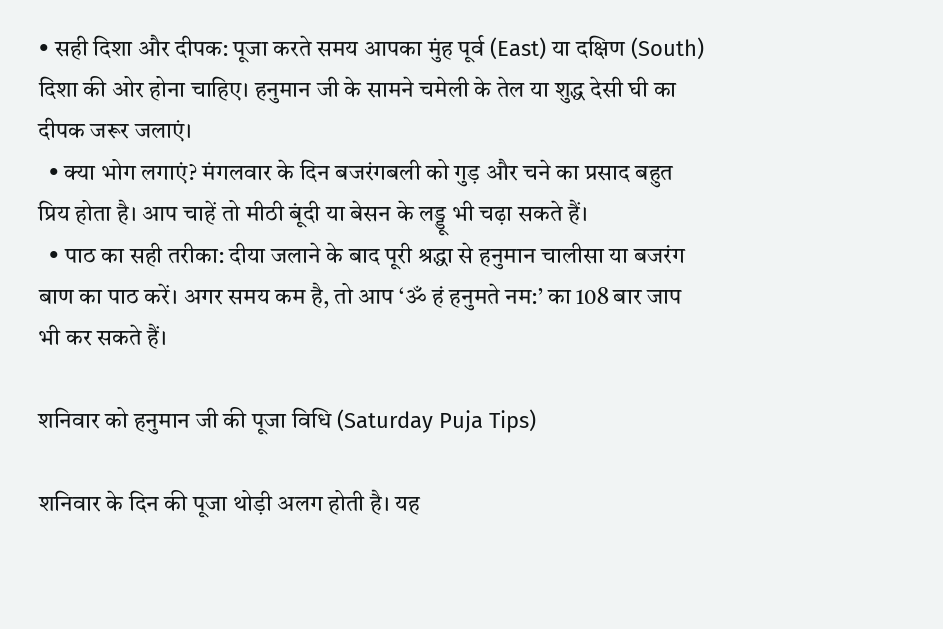• सही दिशा और दीपक: पूजा करते समय आपका मुंह पूर्व (East) या दक्षिण (South) दिशा की ओर होना चाहिए। हनुमान जी के सामने चमेली के तेल या शुद्ध देसी घी का दीपक जरूर जलाएं।
  • क्या भोग लगाएं? मंगलवार के दिन बजरंगबली को गुड़ और चने का प्रसाद बहुत प्रिय होता है। आप चाहें तो मीठी बूंदी या बेसन के लड्डू भी चढ़ा सकते हैं।
  • पाठ का सही तरीका: दीया जलाने के बाद पूरी श्रद्धा से हनुमान चालीसा या बजरंग बाण का पाठ करें। अगर समय कम है, तो आप ‘ॐ हं हनुमते नम:’ का 108 बार जाप भी कर सकते हैं।

शनिवार को हनुमान जी की पूजा विधि (Saturday Puja Tips)

शनिवार के दिन की पूजा थोड़ी अलग होती है। यह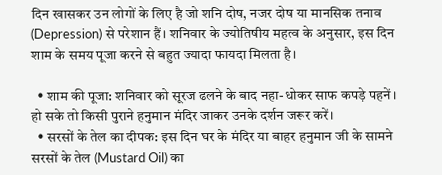दिन खासकर उन लोगों के लिए है जो शनि दोष, नजर दोष या मानसिक तनाव (Depression) से परेशान हैं। शनिवार के ज्योतिषीय महत्व के अनुसार, इस दिन शाम के समय पूजा करने से बहुत ज्यादा फायदा मिलता है।

  • शाम की पूजा: शनिवार को सूरज ढलने के बाद नहा-धोकर साफ कपड़े पहनें। हो सके तो किसी पुराने हनुमान मंदिर जाकर उनके दर्शन जरूर करें।
  • सरसों के तेल का दीपक: इस दिन घर के मंदिर या बाहर हनुमान जी के सामने सरसों के तेल (Mustard Oil) का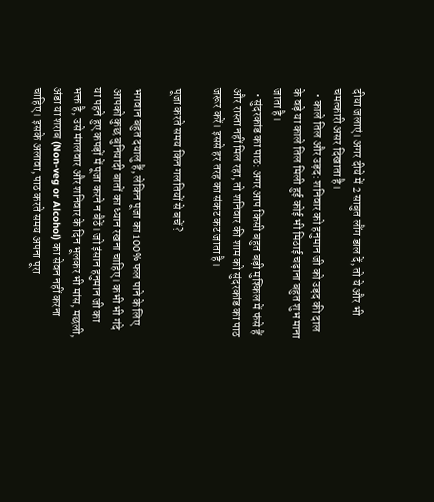दीया जलाएं। अगर दीये में 2 साबुत लौंग डाल दें, तो ये और भी चमत्कारी असर दिखाता है।
  • काले तिल और उड़द: शनिवार को हनुमान जी को उड़द की दाल के वड़े या काले तिल मिली हुई कोई भी मिठाई चढ़ाना बहुत शुभ माना जाता है।
  • सुंदरकांड का पाठ: अगर आप किसी बहुत बड़ी मुश्किल में फंसे हैं और रास्ता नहीं मिल रहा, तो शनिवार की शाम को सुंदरकांड का पाठ जरूर करें। इससे हर तरह का संकट कट जाता है।

पूजा करते समय किन गलतियों से बचें?

भगवान बहुत दयालु हैं, लेकिन पूजा का 100% फल पाने के लिए आपको कुछ बुनियादी बातों का ध्यान रखना चाहिए। कभी भी गंदे या पहने हुए कपड़ों में पूजा करने न बैठें। जो इंसान हनुमान जी का भक्त है, उसे मंगलवार और शनिवार के दिन भूलकर भी मांस, मछली, अंडा या शराब (Non-veg or Alcohol) का सेवन नहीं करना चाहिए। इसके अलावा, पाठ करते समय अपना पूरा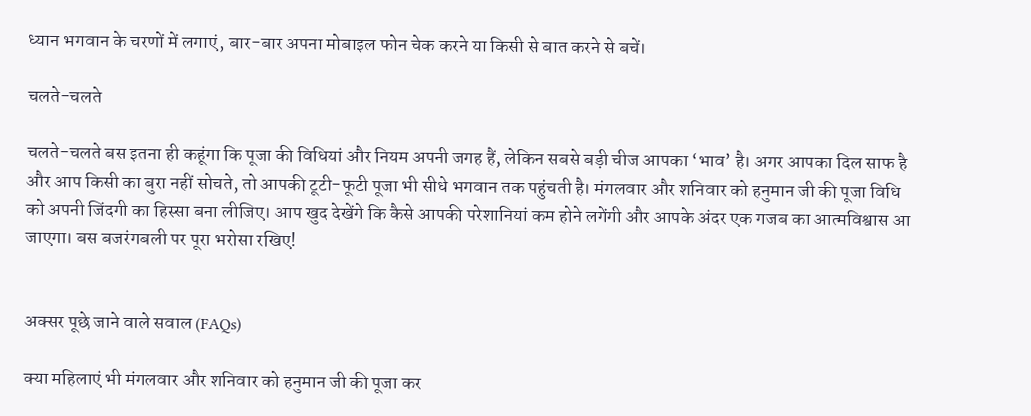ध्यान भगवान के चरणों में लगाएं, बार-बार अपना मोबाइल फोन चेक करने या किसी से बात करने से बचें।

चलते-चलते

चलते-चलते बस इतना ही कहूंगा कि पूजा की विधियां और नियम अपनी जगह हैं, लेकिन सबसे बड़ी चीज आपका ‘भाव’ है। अगर आपका दिल साफ है और आप किसी का बुरा नहीं सोचते, तो आपकी टूटी-फूटी पूजा भी सीधे भगवान तक पहुंचती है। मंगलवार और शनिवार को हनुमान जी की पूजा विधि को अपनी जिंदगी का हिस्सा बना लीजिए। आप खुद देखेंगे कि कैसे आपकी परेशानियां कम होने लगेंगी और आपके अंदर एक गजब का आत्मविश्वास आ जाएगा। बस बजरंगबली पर पूरा भरोसा रखिए!


अक्सर पूछे जाने वाले सवाल (FAQs)

क्या महिलाएं भी मंगलवार और शनिवार को हनुमान जी की पूजा कर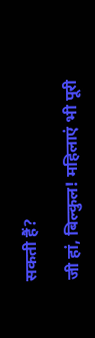सकती हैं?

जी हां, बिल्कुल! महिलाएं भी पूरी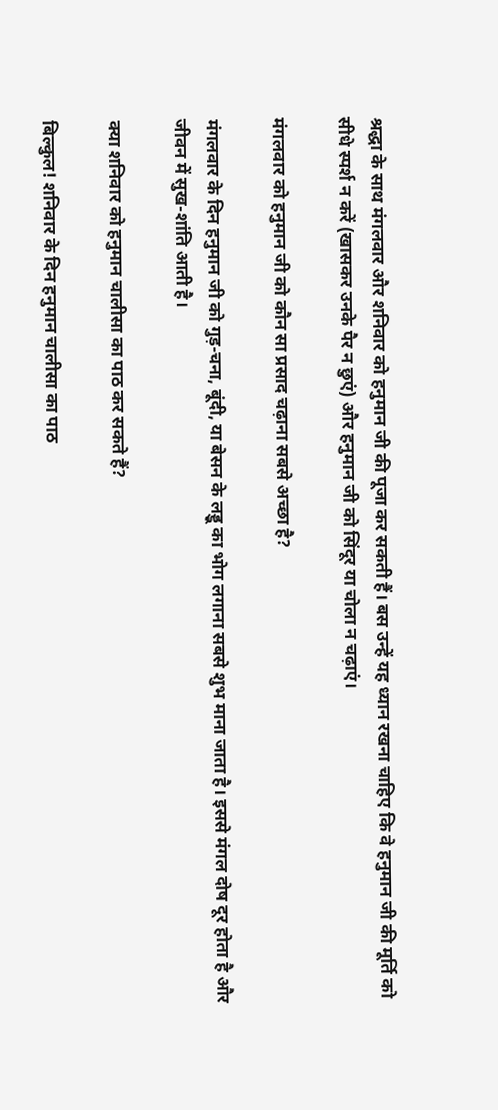श्रद्धा के साथ मंगलवार और शनिवार को हनुमान जी की पूजा कर सकती हैं। बस उन्हें यह ध्यान रखना चाहिए कि वे हनुमान जी की मूर्ति को सीधे स्पर्श न करें (खासकर उनके पैर न छुएं) और हनुमान जी को सिंदूर या चोला न चढ़ाएं।

मंगलवार को हनुमान जी को कौन सा प्रसाद चढ़ाना सबसे अच्छा है?

मंगलवार के दिन हनुमान जी को गुड़-चना, बूंदी, या बेसन के लड्डू का भोग लगाना सबसे शुभ माना जाता है। इससे मंगल दोष दूर होता है और जीवन में सुख-शांति आती है।

क्या शनिवार को हनुमान चालीसा का पाठ कर सकते हैं?

बिल्कुल! शनिवार के दिन हनुमान चालीसा का पाठ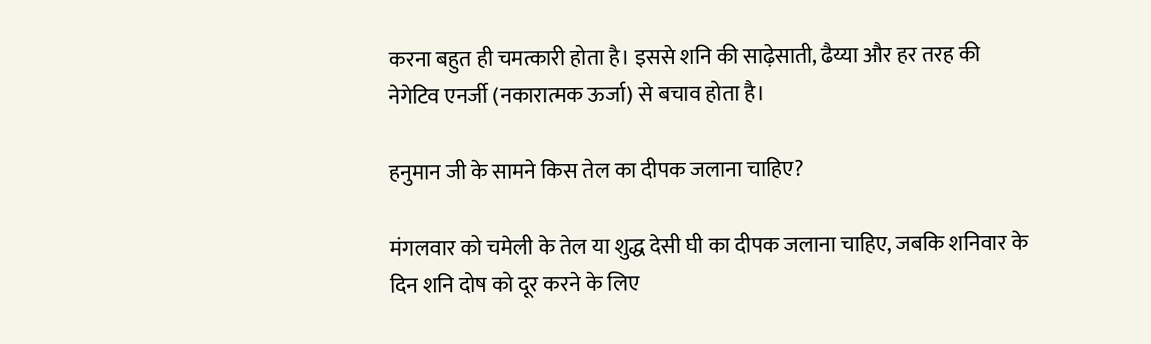करना बहुत ही चमत्कारी होता है। इससे शनि की साढ़ेसाती, ढैय्या और हर तरह की नेगेटिव एनर्जी (नकारात्मक ऊर्जा) से बचाव होता है।

हनुमान जी के सामने किस तेल का दीपक जलाना चाहिए?

मंगलवार को चमेली के तेल या शुद्ध देसी घी का दीपक जलाना चाहिए, जबकि शनिवार के दिन शनि दोष को दूर करने के लिए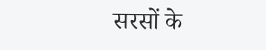सरसों के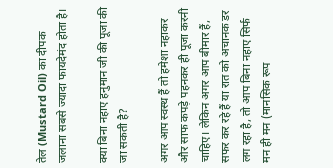तेल (Mustard Oil) का दीपक जलाना सबसे ज्यादा फायदेमंद होता है।

क्या बिना नहाए हनुमान जी की पूजा की जा सकती है?

अगर आप स्वस्थ हैं तो हमेशा नहाकर और साफ कपड़े पहनकर ही पूजा करनी चाहिए। लेकिन अगर आप बीमार हैं, सफर कर रहे हैं या रात को अचानक डर लग रहा है, तो आप बिना नहाए सिर्फ मन ही मन (मानसिक रूप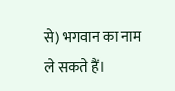से) भगवान का नाम ले सकते हैं।